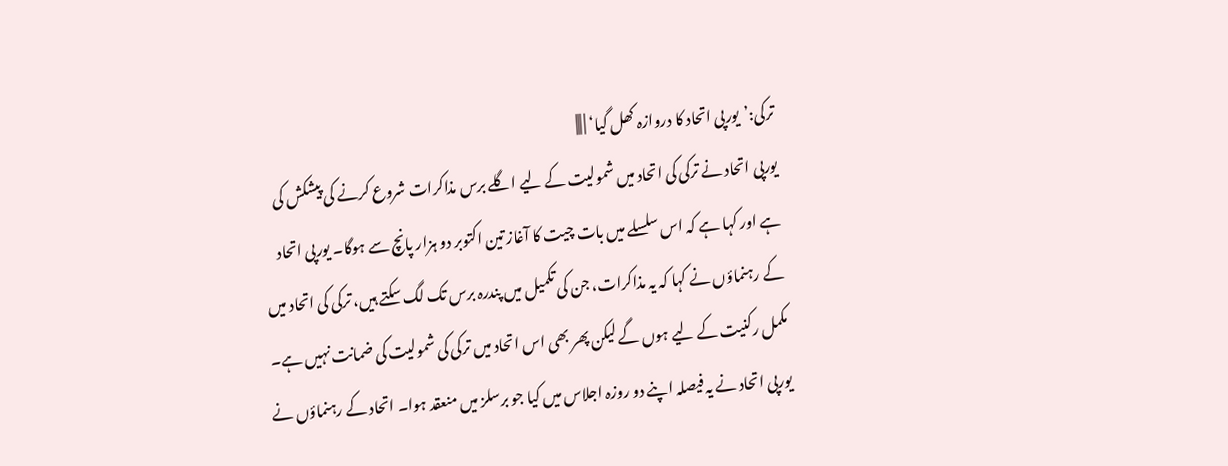ترکی:’یورپی اتحاد کا دروازہ کھل گیا‘ | |||
یورپی اتحاد نے ترکی کی اتحاد میں شمولیت کے لیے اگلے برس مذاکرات شروع کرنے کی پیشکش کی ہے اور کہا ہے کہ اس سلسلے میں بات چیت کا آغاز تین اکتوبر دو ہزار پانچ سے ہوگا۔ یورپی اتحاد کے رہنماؤں نے کہا کہ یہ مذاکرات، جن کی تکمیل میں پندرہ برس تک لگ سکتے ہیں، ترکی کی اتحاد میں مکمل رکنیت کے لیے ہوں گے لیکن پھر بھی اس اتحاد میں ترکی کی شمولیت کی ضمانت نہیں ہے۔ یورپی اتحاد نے یہ فیصلہ اپنے دو روزہ اجلاس میں کیا جو برسلز میں منعقد ہوا۔ اتحاد کے رہنماؤں نے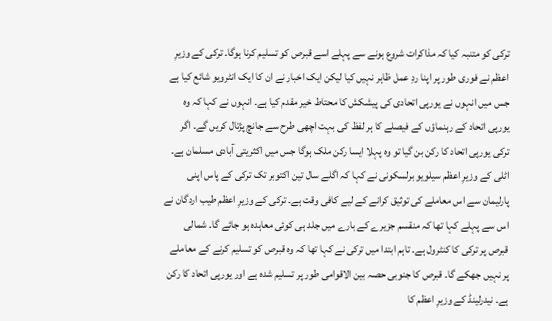ترکی کو متنبہ کیا کہ مذاکرات شروع ہونے سے پہلے اسے قبرص کو تسلیم کرنا ہوگا۔ ترکی کے وزیرِ اعظم نے فوری طور پر اپنا ردِ عمل ظاہر نہیں کیا لیکن ایک اخبار نے ان کا ایک انٹرویو شائع کیا ہے جس میں انہوں نے یورپی اتحادی کی پیشکش کا محتاط خیر مقدم کیا ہے۔ انہوں نے کہا کہ وہ یورپی اتحاد کے رہنماؤں کے فیصلے کا ہر لفظ کی بہت اچھی طرح سے جانچ پڑتال کریں گے۔ اگر ترکی یورپی اتحاد کا رکن بن گیا تو وہ پہلا ایسا رکن ملک ہوگا جس میں اکثریتی آبادی مسلمان ہے۔ اٹلی کے وزیرِ اعظم سیلویو برلسکونی نے کہا کہ اگلے سال تین اکتوبر تک ترکی کے پاس اپنی پارلیمان سے اس معاملے کی توثیق کرانے کے لیے کافی وقت ہے۔ ترکی کے وزیرِ اعظم طیب اردگان نے اس سے پہلے کہا تھا کہ منقسم جزیرے کے بارے میں جلد ہی کوئی معاہدہ ہو جائے گا۔ شمالی قبرص پر ترکی کا کنٹرول ہے۔ تاہم ابتدا میں ترکی نے کہا تھا کہ وہ قبرص کو تسلیم کرنے کے معاملے پر نہیں جھکے گا۔ قبرص کا جنوبی حصہ بین الاقوامی طور پر تسلیم شدہ ہے اور یورپی اتحاد کا رکن ہے۔ نیدرلینڈ کے وزیرِ اعظم کا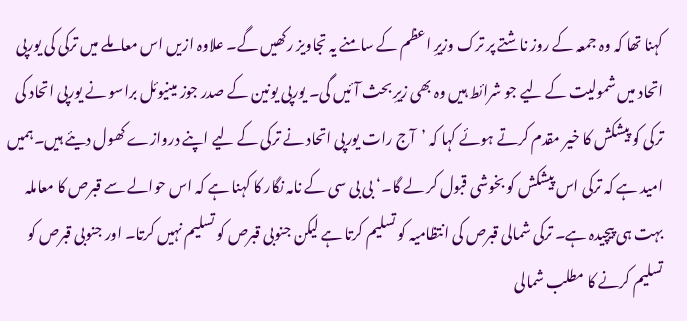کہنا تھا کہ وہ جمعہ کے روز ناشتے پر ترک وزیرِ اعظم کے سامنے یہ تجاویز رکھیں گے۔ علاوہ ازیں اس معاملے میں ترکی کی یورپی اتحاد میں شمولیت کے لیے جو شرائط ہیں وہ بھی زیرِ بحث آئیں گی۔ یورپی یونین کے صدر جوز مینیوئل براسو نے یورپی اتحاد کی ترکی کو پیشکش کا خیر مقدم کرتے ہوئے کہا کہ ’آج رات یورپی اتحاد نے ترکی کے لیے اپنے دروازے کھول دیئے ہیں۔ہمیں امید ہے کہ ترکی اس پیشکش کو بخوشی قبول کر لے گا۔‘ بی بی سی کے نامہ نگار کا کہنا ہے کہ اس حوالے سے قبرص کا معاملہ بہت ہی پیچیدہ ہے۔ ترکی شمالی قبرص کی انتظامیہ کو تسلیم کرتا ہے لیکن جنوبی قبرص کو تسلیم نہیں کرتا۔ اور جنوبی قبرص کو تسلیم کرنے کا مطلب شمالی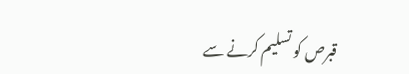قبرص کو تسلیم کرنے سے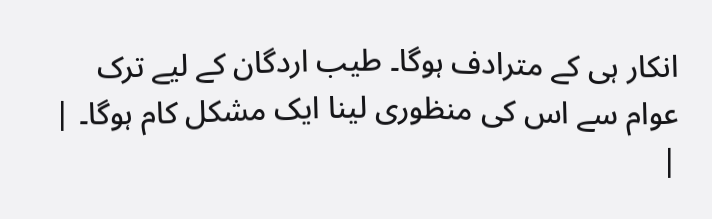انکار ہی کے مترادف ہوگا۔ طیب اردگان کے لیے ترک عوام سے اس کی منظوری لینا ایک مشکل کام ہوگا۔ |
|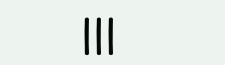|||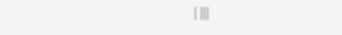| |||